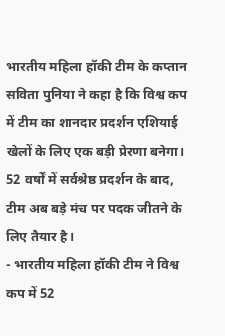भारतीय महिला हॉकी टीम के कप्तान सविता पुनिया ने कहा है कि विश्व कप में टीम का शानदार प्रदर्शन एशियाई खेलों के लिए एक बड़ी प्रेरणा बनेगा। 52 वर्षों में सर्वश्रेष्ठ प्रदर्शन के बाद, टीम अब बड़े मंच पर पदक जीतने के लिए तैयार है।
- भारतीय महिला हॉकी टीम ने विश्व कप में 52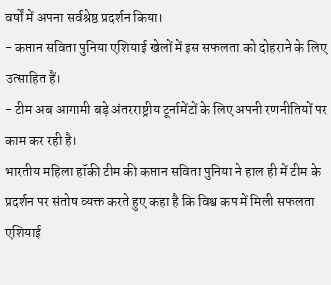वर्षों में अपना सर्वश्रेष्ठ प्रदर्शन किया।
- कप्तान सविता पुनिया एशियाई खेलों में इस सफलता को दोहराने के लिए उत्साहित हैं।
- टीम अब आगामी बड़े अंतरराष्ट्रीय टूर्नामेंटों के लिए अपनी रणनीतियों पर काम कर रही है।
भारतीय महिला हॉकी टीम की कप्तान सविता पुनिया ने हाल ही में टीम के प्रदर्शन पर संतोष व्यक्त करते हुए कहा है कि विश्व कप में मिली सफलता एशियाई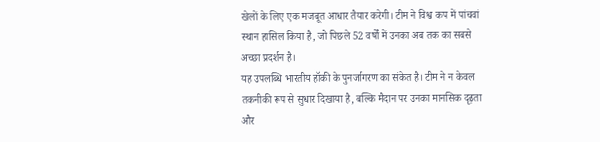खेलों के लिए एक मजबूत आधार तैयार करेगी। टीम ने विश्व कप में पांचवां स्थान हासिल किया है, जो पिछले 52 वर्षों में उनका अब तक का सबसे अच्छा प्रदर्शन है।
यह उपलब्धि भारतीय हॉकी के पुनर्जागरण का संकेत है। टीम ने न केवल तकनीकी रूप से सुधार दिखाया है, बल्कि मैदान पर उनका मानसिक दृढ़ता और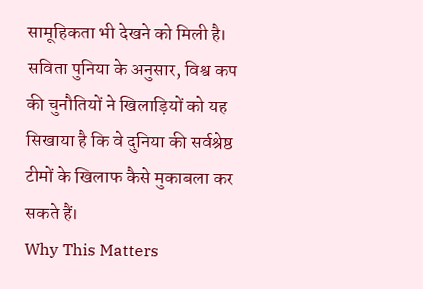सामूहिकता भी देखने को मिली है। सविता पुनिया के अनुसार, विश्व कप की चुनौतियों ने खिलाड़ियों को यह सिखाया है कि वे दुनिया की सर्वश्रेष्ठ टीमों के खिलाफ कैसे मुकाबला कर सकते हैं।
Why This Matters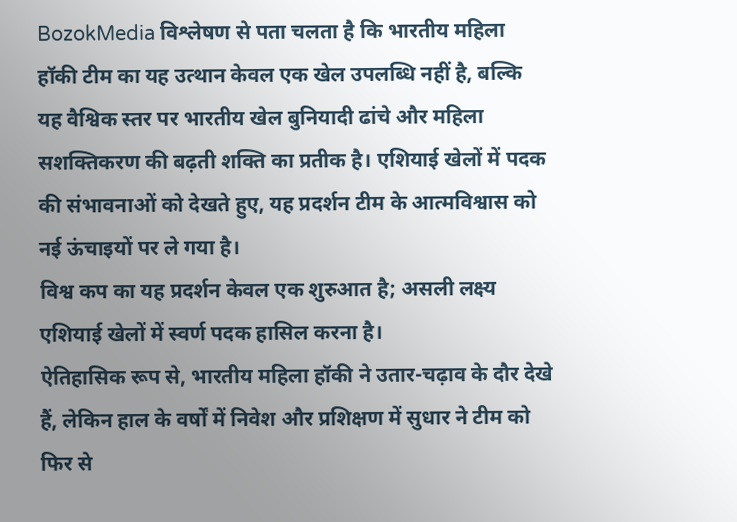BozokMedia विश्लेषण से पता चलता है कि भारतीय महिला हॉकी टीम का यह उत्थान केवल एक खेल उपलब्धि नहीं है, बल्कि यह वैश्विक स्तर पर भारतीय खेल बुनियादी ढांचे और महिला सशक्तिकरण की बढ़ती शक्ति का प्रतीक है। एशियाई खेलों में पदक की संभावनाओं को देखते हुए, यह प्रदर्शन टीम के आत्मविश्वास को नई ऊंचाइयों पर ले गया है।
विश्व कप का यह प्रदर्शन केवल एक शुरुआत है; असली लक्ष्य एशियाई खेलों में स्वर्ण पदक हासिल करना है।
ऐतिहासिक रूप से, भारतीय महिला हॉकी ने उतार-चढ़ाव के दौर देखे हैं, लेकिन हाल के वर्षों में निवेश और प्रशिक्षण में सुधार ने टीम को फिर से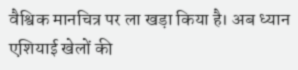वैश्विक मानचित्र पर ला खड़ा किया है। अब ध्यान एशियाई खेलों की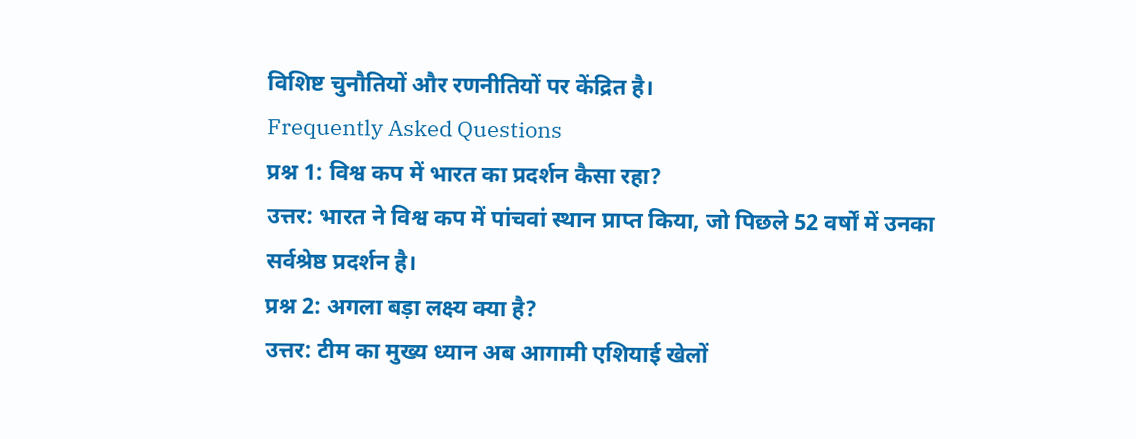विशिष्ट चुनौतियों और रणनीतियों पर केंद्रित है।
Frequently Asked Questions
प्रश्न 1: विश्व कप में भारत का प्रदर्शन कैसा रहा?
उत्तर: भारत ने विश्व कप में पांचवां स्थान प्राप्त किया, जो पिछले 52 वर्षों में उनका सर्वश्रेष्ठ प्रदर्शन है।
प्रश्न 2: अगला बड़ा लक्ष्य क्या है?
उत्तर: टीम का मुख्य ध्यान अब आगामी एशियाई खेलों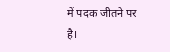में पदक जीतने पर है।